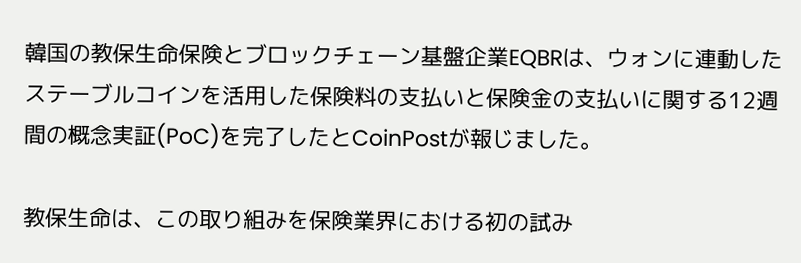韓国の教保生命保険とブロックチェーン基盤企業EQBRは、ウォンに連動したステーブルコインを活用した保険料の支払いと保険金の支払いに関する12週間の概念実証(PoC)を完了したとCoinPostが報じました。

教保生命は、この取り組みを保険業界における初の試み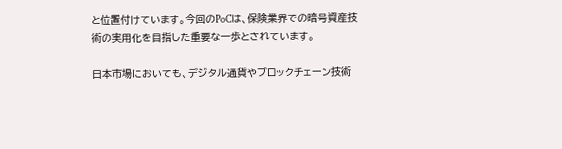と位置付けています。今回のPoCは、保険業界での暗号資産技術の実用化を目指した重要な一歩とされています。

日本市場においても、デジタル通貨やブロックチェーン技術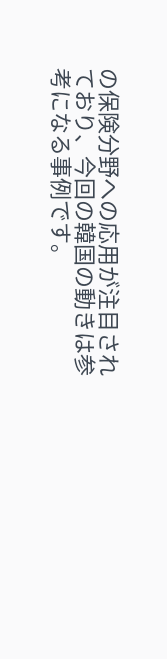の保険分野への応用が注目されており、今回の韓国の動きは参考になる事例です。